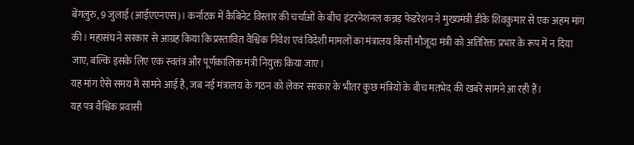बेंगलुरु, 9 जुलाई (आईएएनएस)। कर्नाटक में कैबिनेट विस्तार की चर्चाओं के बीच इंटरनेशनल कन्नड़ फेडरेशन ने मुख्यमंत्री डीके शिवकुमार से एक अहम मांग की। महासंघ ने सरकार से आग्रह किया कि प्रस्तावित वैश्विक निवेश एवं विदेशी मामलों का मंत्रालय किसी मौजूदा मंत्री को अतिरिक्त प्रभार के रूप में न दिया जाए, बल्कि इसके लिए एक स्वतंत्र और पूर्णकालिक मंत्री नियुक्त किया जाए।
यह मांग ऐसे समय में सामने आई है, जब नई मंत्रालय के गठन को लेकर सरकार के भीतर कुछ मंत्रियों के बीच मतभेद की खबरें सामने आ रही हैं।
यह पत्र वैश्विक प्रवासी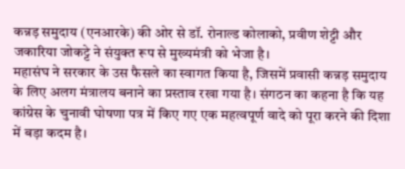कन्नड़ समुदाय (एनआरके) की ओर से डॉ. रोनाल्ड कोलाको, प्रवीण शेट्टी और जकारिया जोकट्टे ने संयुक्त रूप से मुख्यमंत्री को भेजा है।
महासंघ ने सरकार के उस फैसले का स्वागत किया है, जिसमें प्रवासी कन्नड़ समुदाय के लिए अलग मंत्रालय बनाने का प्रस्ताव रखा गया है। संगठन का कहना है कि यह कांग्रेस के चुनावी घोषणा पत्र में किए गए एक महत्वपूर्ण वादे को पूरा करने की दिशा में बड़ा कदम है।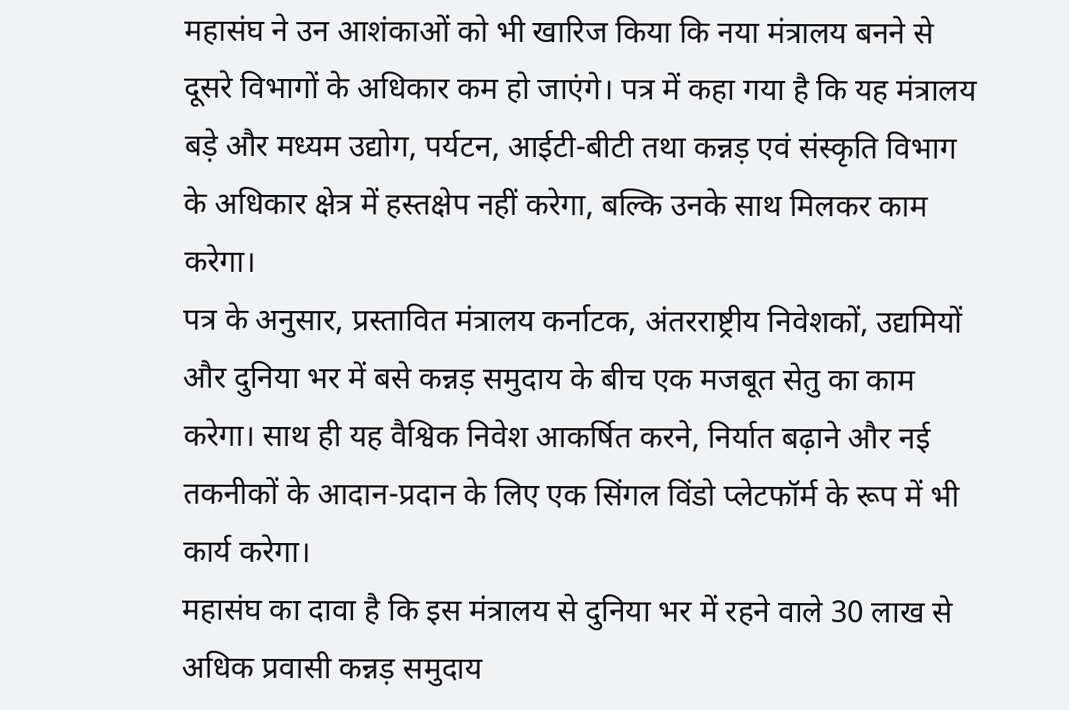महासंघ ने उन आशंकाओं को भी खारिज किया कि नया मंत्रालय बनने से दूसरे विभागों के अधिकार कम हो जाएंगे। पत्र में कहा गया है कि यह मंत्रालय बड़े और मध्यम उद्योग, पर्यटन, आईटी-बीटी तथा कन्नड़ एवं संस्कृति विभाग के अधिकार क्षेत्र में हस्तक्षेप नहीं करेगा, बल्कि उनके साथ मिलकर काम करेगा।
पत्र के अनुसार, प्रस्तावित मंत्रालय कर्नाटक, अंतरराष्ट्रीय निवेशकों, उद्यमियों और दुनिया भर में बसे कन्नड़ समुदाय के बीच एक मजबूत सेतु का काम करेगा। साथ ही यह वैश्विक निवेश आकर्षित करने, निर्यात बढ़ाने और नई तकनीकों के आदान-प्रदान के लिए एक सिंगल विंडो प्लेटफॉर्म के रूप में भी कार्य करेगा।
महासंघ का दावा है कि इस मंत्रालय से दुनिया भर में रहने वाले 30 लाख से अधिक प्रवासी कन्नड़ समुदाय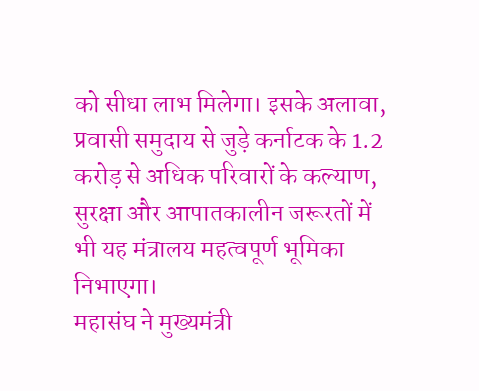को सीधा लाभ मिलेगा। इसके अलावा, प्रवासी समुदाय से जुड़े कर्नाटक के 1.2 करोड़ से अधिक परिवारों के कल्याण, सुरक्षा और आपातकालीन जरूरतों में भी यह मंत्रालय महत्वपूर्ण भूमिका निभाएगा।
महासंघ ने मुख्यमंत्री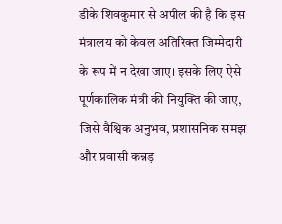डीके शिवकुमार से अपील की है कि इस मंत्रालय को केवल अतिरिक्त जिम्मेदारी के रूप में न देखा जाए। इसके लिए ऐसे पूर्णकालिक मंत्री की नियुक्ति की जाए, जिसे वैश्विक अनुभव, प्रशासनिक समझ और प्रवासी कन्नड़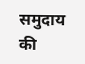समुदाय की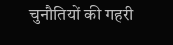चुनौतियों की गहरी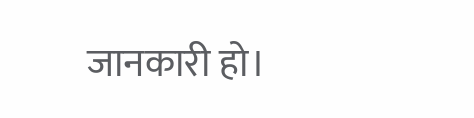जानकारी हो।